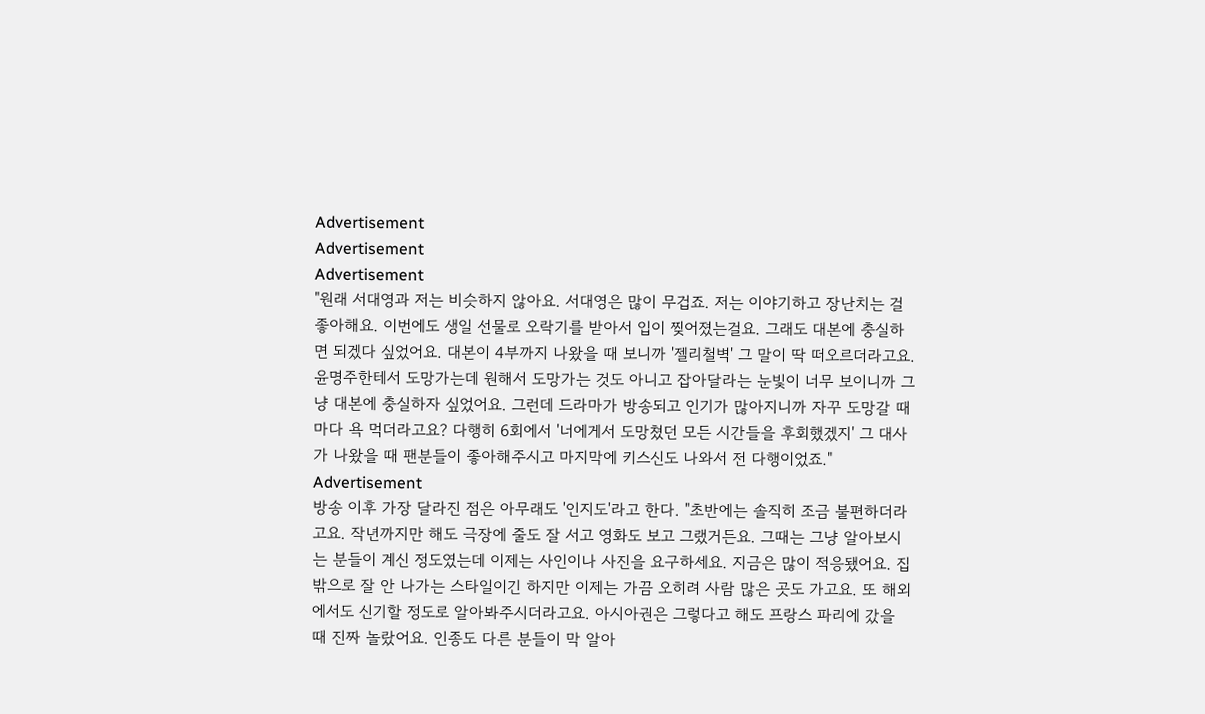Advertisement
Advertisement
Advertisement
"원래 서대영과 저는 비슷하지 않아요. 서대영은 많이 무겁죠. 저는 이야기하고 장난치는 걸 좋아해요. 이번에도 생일 선물로 오락기를 받아서 입이 찢어졌는걸요. 그래도 대본에 충실하면 되겠다 싶었어요. 대본이 4부까지 나왔을 때 보니까 '젤리철벽' 그 말이 딱 떠오르더라고요. 윤명주한테서 도망가는데 원해서 도망가는 것도 아니고 잡아달라는 눈빛이 너무 보이니까 그냥 대본에 충실하자 싶었어요. 그런데 드라마가 방송되고 인기가 많아지니까 자꾸 도망갈 때마다 욕 먹더라고요? 다행히 6회에서 '너에게서 도망쳤던 모든 시간들을 후회했겠지' 그 대사가 나왔을 때 팬분들이 좋아해주시고 마지막에 키스신도 나와서 전 다행이었죠."
Advertisement
방송 이후 가장 달라진 점은 아무래도 '인지도'라고 한다. "초반에는 솔직히 조금 불편하더라고요. 작년까지만 해도 극장에 줄도 잘 서고 영화도 보고 그랬거든요. 그때는 그냥 알아보시는 분들이 계신 정도였는데 이제는 사인이나 사진을 요구하세요. 지금은 많이 적응됐어요. 집밖으로 잘 안 나가는 스타일이긴 하지만 이제는 가끔 오히려 사람 많은 곳도 가고요. 또 해외에서도 신기할 정도로 알아봐주시더라고요. 아시아권은 그렇다고 해도 프랑스 파리에 갔을 때 진짜 놀랐어요. 인종도 다른 분들이 막 알아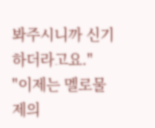봐주시니까 신기하더라고요."
"이제는 멜로물 제의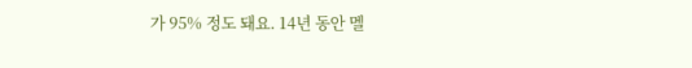가 95% 정도 돼요. 14년 동안 멜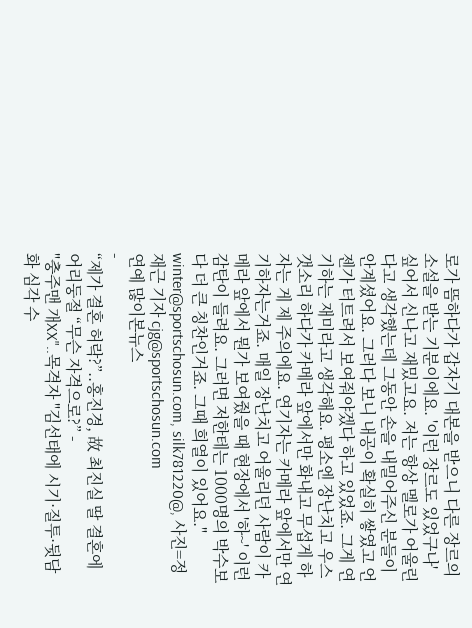로가 뜸하다가 갑자기 대본을 받으니 다른 장르의 소설을 받는 기분이에요. '이런 장르도 있었구나' 싶어서 신나고 재밌고요. 저는 항상 멜로가 어울린다고 생각했는데 그동안 손을 내밀어주신 분들이 안계셨어요. 그러다 보니 내공이 확실히 쌓였고 언젠가 터트려서 보여줘야겠다 하고 있었죠. 그게 연기하는 재미라고 생각해요. 평소엔 장난치고 우스갯소리 하다가 카메라 앞에서만 화내고 무섭게 하자는 게 제 주의에요. 연기자는 카메라 앞에서만 연기하자는거죠. 매일 장난치고 어울리던 사람이 카메라 앞에서 뭔가 보여줬을 때 현장에서 '하~' 이런 감탄이 들려요. 그러면 저한테는 1000명의 박수보다 더 큰 칭찬인거죠. 그때 희열이 있어요."
winter@sportschosun.com, silk781220@, 사진=정재근 기자 cjg@sportschosun.com
연예 많이본뉴스
-
“제가 결혼 허락?”..홍진경, 故 최진실 딸 결혼에 어리둥절 “무슨 자격으로?” -
"충주맨 개XX"..목격자 "김선태에 시기·질투·뒷담화 심각 수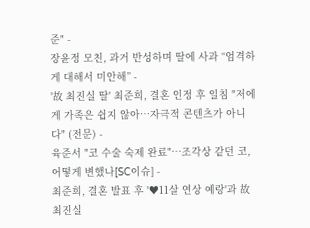준" -
장윤정 모친, 과거 반성하며 딸에 사과 “엄격하게 대해서 미안해” -
'故 최진실 딸' 최준희, 결혼 인정 후 일침 "저에게 가족은 쉽지 않아…자극적 콘텐츠가 아니다" (전문) -
육준서 "코 수술 숙제 완료"…조각상 같던 코, 어떻게 변했나[SC이슈] -
최준희, 결혼 발표 후 '♥11살 연상 예랑'과 故 최진실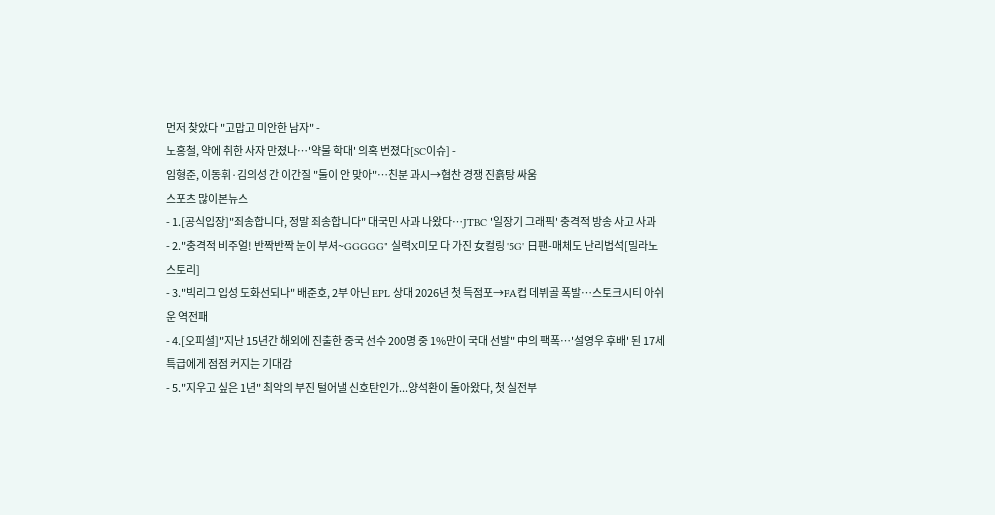먼저 찾았다 "고맙고 미안한 남자" -
노홍철, 약에 취한 사자 만졌나…'약물 학대' 의혹 번졌다[SC이슈] -
임형준, 이동휘·김의성 간 이간질 "둘이 안 맞아"…친분 과시→협찬 경쟁 진흙탕 싸움
스포츠 많이본뉴스
- 1.[공식입장]"죄송합니다, 정말 죄송합니다" 대국민 사과 나왔다…JTBC '일장기 그래픽' 충격적 방송 사고 사과
- 2."충격적 비주얼! 반짝반짝 눈이 부셔~GGGGG" 실력X미모 다 가진 女컬링 '5G' 日팬-매체도 난리법석[밀라노 스토리]
- 3."빅리그 입성 도화선되나" 배준호, 2부 아닌 EPL 상대 2026년 첫 득점포→FA컵 데뷔골 폭발…스토크시티 아쉬운 역전패
- 4.[오피셜]"지난 15년간 해외에 진출한 중국 선수 200명 중 1%만이 국대 선발" 中의 팩폭…'설영우 후배' 된 17세 특급에게 점점 커지는 기대감
- 5."지우고 싶은 1년" 최악의 부진 털어낼 신호탄인가...양석환이 돌아왔다, 첫 실전부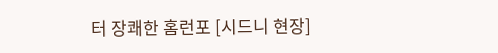터 장쾌한 홈런포 [시드니 현장]